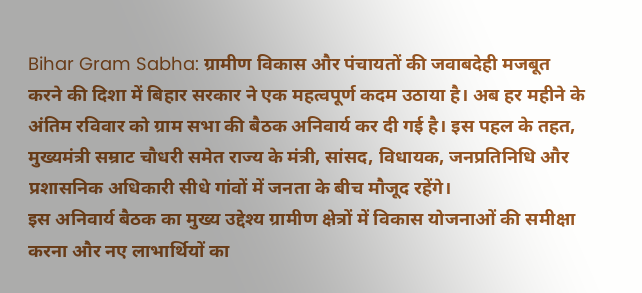Bihar Gram Sabha: ग्रामीण विकास और पंचायतों की जवाबदेही मजबूत करने की दिशा में बिहार सरकार ने एक महत्वपूर्ण कदम उठाया है। अब हर महीने के अंतिम रविवार को ग्राम सभा की बैठक अनिवार्य कर दी गई है। इस पहल के तहत, मुख्यमंत्री सम्राट चौधरी समेत राज्य के मंत्री, सांसद, विधायक, जनप्रतिनिधि और प्रशासनिक अधिकारी सीधे गांवों में जनता के बीच मौजूद रहेंगे।
इस अनिवार्य बैठक का मुख्य उद्देश्य ग्रामीण क्षेत्रों में विकास योजनाओं की समीक्षा करना और नए लाभार्थियों का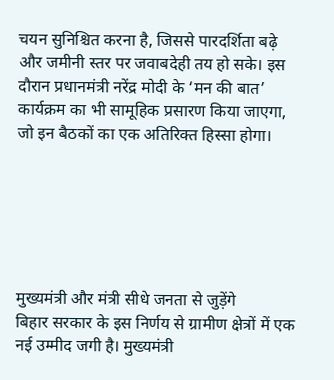चयन सुनिश्चित करना है, जिससे पारदर्शिता बढ़े और जमीनी स्तर पर जवाबदेही तय हो सके। इस दौरान प्रधानमंत्री नरेंद्र मोदी के ‘मन की बात’ कार्यक्रम का भी सामूहिक प्रसारण किया जाएगा, जो इन बैठकों का एक अतिरिक्त हिस्सा होगा।






मुख्यमंत्री और मंत्री सीधे जनता से जुड़ेंगे
बिहार सरकार के इस निर्णय से ग्रामीण क्षेत्रों में एक नई उम्मीद जगी है। मुख्यमंत्री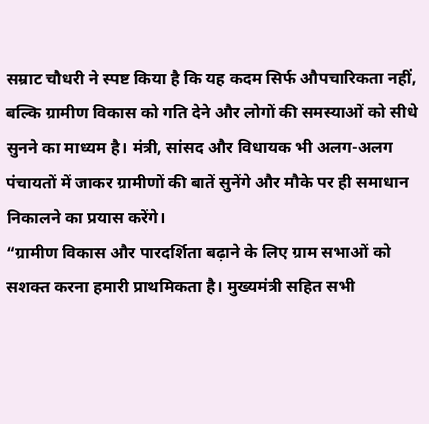सम्राट चौधरी ने स्पष्ट किया है कि यह कदम सिर्फ औपचारिकता नहीं, बल्कि ग्रामीण विकास को गति देने और लोगों की समस्याओं को सीधे सुनने का माध्यम है। मंत्री, सांसद और विधायक भी अलग-अलग पंचायतों में जाकर ग्रामीणों की बातें सुनेंगे और मौके पर ही समाधान निकालने का प्रयास करेंगे।
“ग्रामीण विकास और पारदर्शिता बढ़ाने के लिए ग्राम सभाओं को सशक्त करना हमारी प्राथमिकता है। मुख्यमंत्री सहित सभी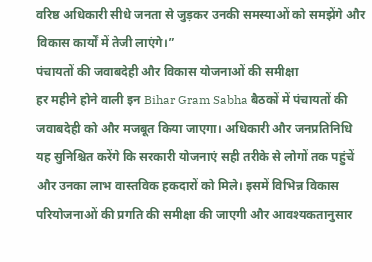वरिष्ठ अधिकारी सीधे जनता से जुड़कर उनकी समस्याओं को समझेंगे और विकास कार्यों में तेजी लाएंगे।”
पंचायतों की जवाबदेही और विकास योजनाओं की समीक्षा
हर महीने होने वाली इन Bihar Gram Sabha बैठकों में पंचायतों की जवाबदेही को और मजबूत किया जाएगा। अधिकारी और जनप्रतिनिधि यह सुनिश्चित करेंगे कि सरकारी योजनाएं सही तरीके से लोगों तक पहुंचें और उनका लाभ वास्तविक हकदारों को मिले। इसमें विभिन्न विकास परियोजनाओं की प्रगति की समीक्षा की जाएगी और आवश्यकतानुसार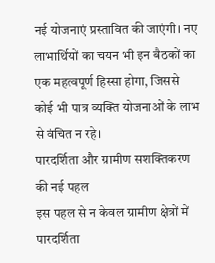नई योजनाएं प्रस्तावित की जाएंगी। नए लाभार्थियों का चयन भी इन बैठकों का एक महत्वपूर्ण हिस्सा होगा, जिससे कोई भी पात्र व्यक्ति योजनाओं के लाभ से वंचित न रहे।
पारदर्शिता और ग्रामीण सशक्तिकरण की नई पहल
इस पहल से न केवल ग्रामीण क्षेत्रों में पारदर्शिता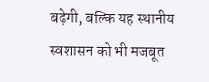बढ़ेगी, बल्कि यह स्थानीय स्वशासन को भी मजबूत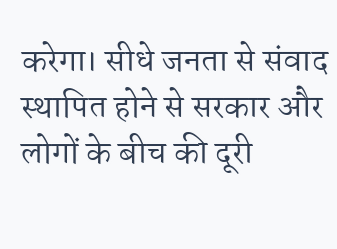करेगा। सीधे जनता से संवाद स्थापित होने से सरकार और लोगों के बीच की दूरी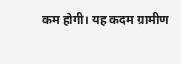कम होगी। यह कदम ग्रामीण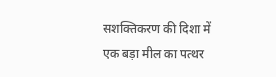सशक्तिकरण की दिशा में एक बड़ा मील का पत्थर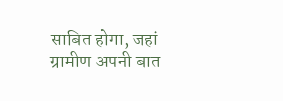साबित होगा, जहां ग्रामीण अपनी बात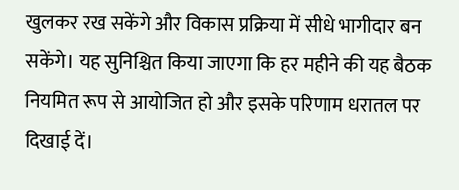खुलकर रख सकेंगे और विकास प्रक्रिया में सीधे भागीदार बन सकेंगे। यह सुनिश्चित किया जाएगा कि हर महीने की यह बैठक नियमित रूप से आयोजित हो और इसके परिणाम धरातल पर दिखाई दें।